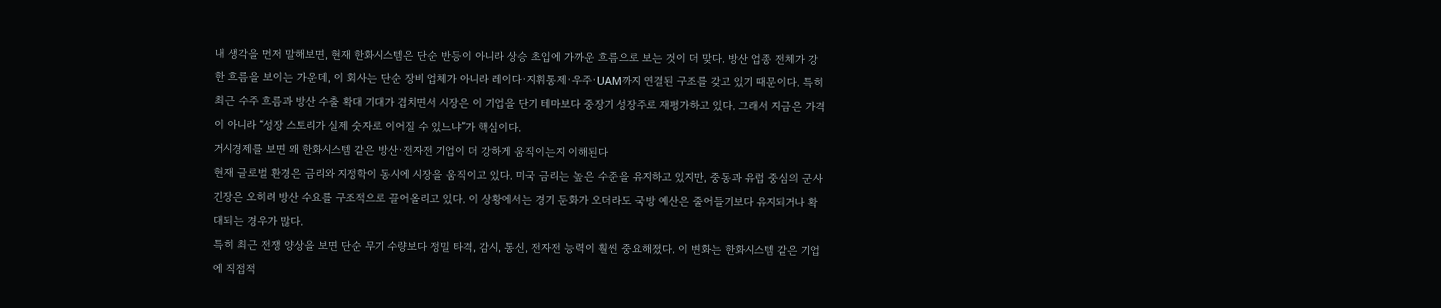내 생각을 먼저 말해보면, 현재 한화시스템은 단순 반등이 아니라 상승 초입에 가까운 흐름으로 보는 것이 더 맞다. 방산 업종 전체가 강한 흐름을 보이는 가운데, 이 회사는 단순 장비 업체가 아니라 레이다·지휘통제·우주·UAM까지 연결된 구조를 갖고 있기 때문이다. 특히 최근 수주 흐름과 방산 수출 확대 기대가 겹치면서 시장은 이 기업을 단기 테마보다 중장기 성장주로 재평가하고 있다. 그래서 지금은 가격이 아니라 “성장 스토리가 실제 숫자로 이어질 수 있느냐”가 핵심이다.
거시경제를 보면 왜 한화시스템 같은 방산·전자전 기업이 더 강하게 움직이는지 이해된다
현재 글로벌 환경은 금리와 지정학이 동시에 시장을 움직이고 있다. 미국 금리는 높은 수준을 유지하고 있지만, 중동과 유럽 중심의 군사 긴장은 오히려 방산 수요를 구조적으로 끌어올리고 있다. 이 상황에서는 경기 둔화가 오더라도 국방 예산은 줄어들기보다 유지되거나 확대되는 경우가 많다.
특히 최근 전쟁 양상을 보면 단순 무기 수량보다 정밀 타격, 감시, 통신, 전자전 능력이 훨씬 중요해졌다. 이 변화는 한화시스템 같은 기업에 직접적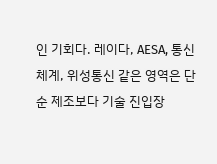인 기회다. 레이다, AESA, 통신체계, 위성통신 같은 영역은 단순 제조보다 기술 진입장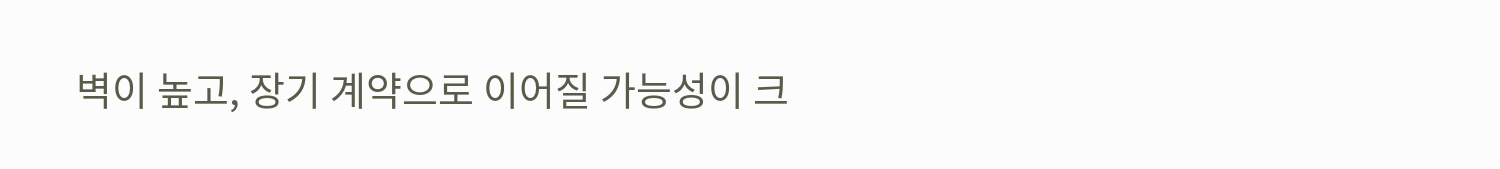벽이 높고, 장기 계약으로 이어질 가능성이 크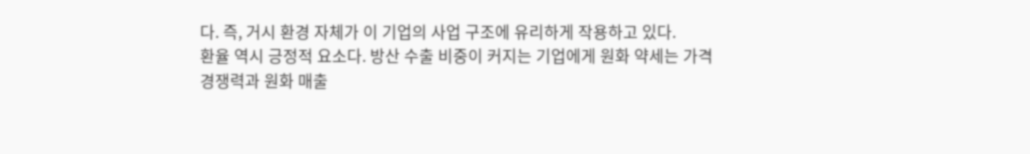다. 즉, 거시 환경 자체가 이 기업의 사업 구조에 유리하게 작용하고 있다.
환율 역시 긍정적 요소다. 방산 수출 비중이 커지는 기업에게 원화 약세는 가격 경쟁력과 원화 매출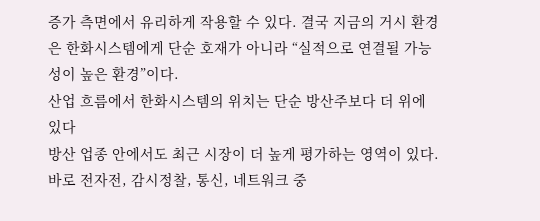증가 측면에서 유리하게 작용할 수 있다. 결국 지금의 거시 환경은 한화시스템에게 단순 호재가 아니라 “실적으로 연결될 가능성이 높은 환경”이다.
산업 흐름에서 한화시스템의 위치는 단순 방산주보다 더 위에 있다
방산 업종 안에서도 최근 시장이 더 높게 평가하는 영역이 있다. 바로 전자전, 감시정찰, 통신, 네트워크 중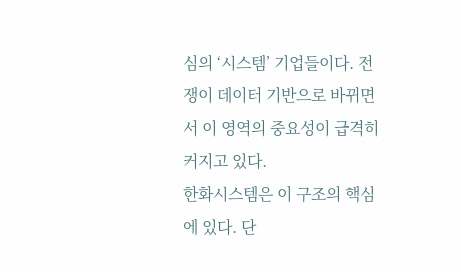심의 ‘시스템’ 기업들이다. 전쟁이 데이터 기반으로 바뀌면서 이 영역의 중요성이 급격히 커지고 있다.
한화시스템은 이 구조의 핵심에 있다. 단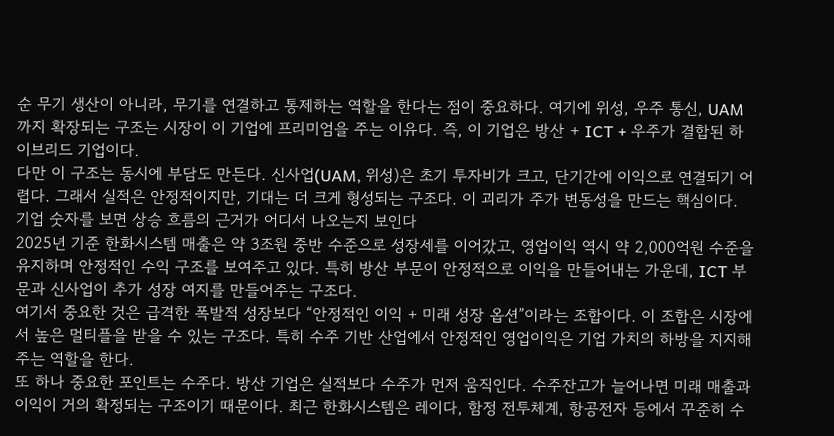순 무기 생산이 아니라, 무기를 연결하고 통제하는 역할을 한다는 점이 중요하다. 여기에 위성, 우주 통신, UAM까지 확장되는 구조는 시장이 이 기업에 프리미엄을 주는 이유다. 즉, 이 기업은 방산 + ICT + 우주가 결합된 하이브리드 기업이다.
다만 이 구조는 동시에 부담도 만든다. 신사업(UAM, 위성)은 초기 투자비가 크고, 단기간에 이익으로 연결되기 어렵다. 그래서 실적은 안정적이지만, 기대는 더 크게 형성되는 구조다. 이 괴리가 주가 변동성을 만드는 핵심이다.
기업 숫자를 보면 상승 흐름의 근거가 어디서 나오는지 보인다
2025년 기준 한화시스템 매출은 약 3조원 중반 수준으로 성장세를 이어갔고, 영업이익 역시 약 2,000억원 수준을 유지하며 안정적인 수익 구조를 보여주고 있다. 특히 방산 부문이 안정적으로 이익을 만들어내는 가운데, ICT 부문과 신사업이 추가 성장 여지를 만들어주는 구조다.
여기서 중요한 것은 급격한 폭발적 성장보다 “안정적인 이익 + 미래 성장 옵션”이라는 조합이다. 이 조합은 시장에서 높은 멀티플을 받을 수 있는 구조다. 특히 수주 기반 산업에서 안정적인 영업이익은 기업 가치의 하방을 지지해주는 역할을 한다.
또 하나 중요한 포인트는 수주다. 방산 기업은 실적보다 수주가 먼저 움직인다. 수주잔고가 늘어나면 미래 매출과 이익이 거의 확정되는 구조이기 때문이다. 최근 한화시스템은 레이다, 함정 전투체계, 항공전자 등에서 꾸준히 수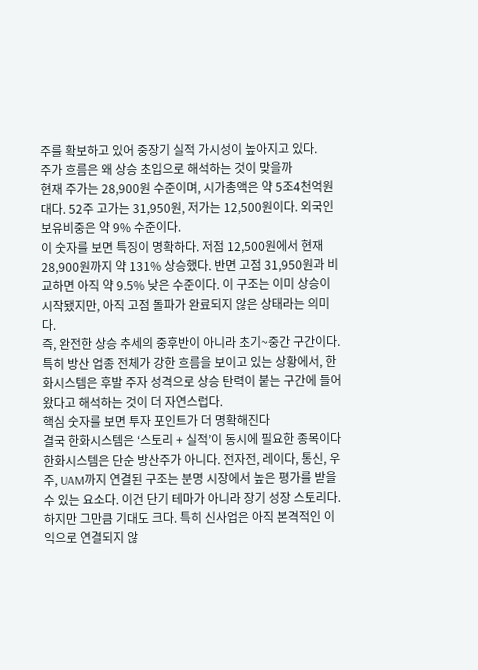주를 확보하고 있어 중장기 실적 가시성이 높아지고 있다.
주가 흐름은 왜 상승 초입으로 해석하는 것이 맞을까
현재 주가는 28,900원 수준이며, 시가총액은 약 5조4천억원대다. 52주 고가는 31,950원, 저가는 12,500원이다. 외국인 보유비중은 약 9% 수준이다.
이 숫자를 보면 특징이 명확하다. 저점 12,500원에서 현재 28,900원까지 약 131% 상승했다. 반면 고점 31,950원과 비교하면 아직 약 9.5% 낮은 수준이다. 이 구조는 이미 상승이 시작됐지만, 아직 고점 돌파가 완료되지 않은 상태라는 의미다.
즉, 완전한 상승 추세의 중후반이 아니라 초기~중간 구간이다. 특히 방산 업종 전체가 강한 흐름을 보이고 있는 상황에서, 한화시스템은 후발 주자 성격으로 상승 탄력이 붙는 구간에 들어왔다고 해석하는 것이 더 자연스럽다.
핵심 숫자를 보면 투자 포인트가 더 명확해진다
결국 한화시스템은 ‘스토리 + 실적’이 동시에 필요한 종목이다
한화시스템은 단순 방산주가 아니다. 전자전, 레이다, 통신, 우주, UAM까지 연결된 구조는 분명 시장에서 높은 평가를 받을 수 있는 요소다. 이건 단기 테마가 아니라 장기 성장 스토리다.
하지만 그만큼 기대도 크다. 특히 신사업은 아직 본격적인 이익으로 연결되지 않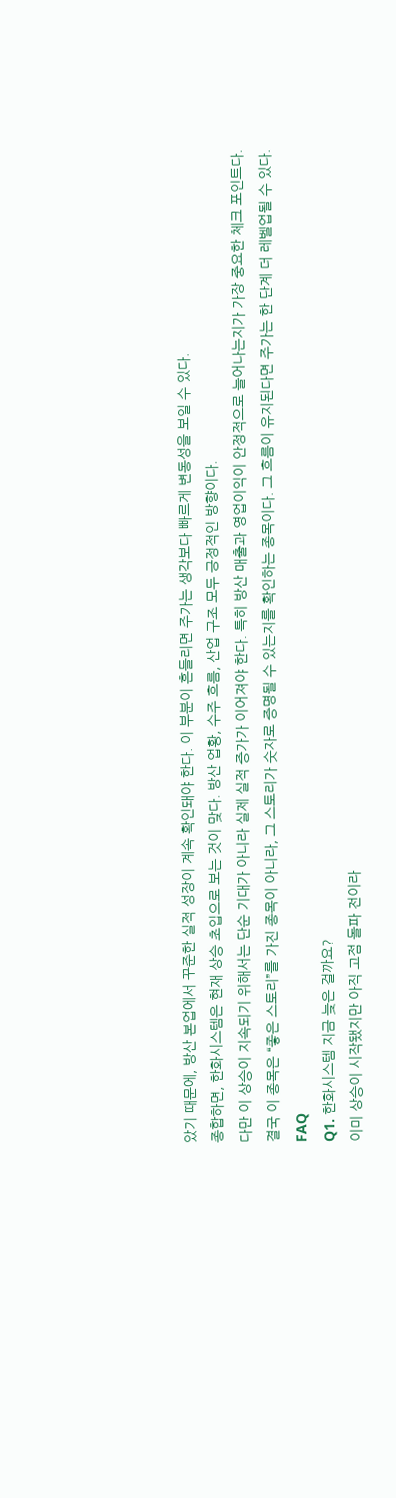았기 때문에, 방산 본업에서 꾸준한 실적 성장이 계속 확인돼야 한다. 이 부분이 흔들리면 주가는 생각보다 빠르게 변동성을 보일 수 있다.
종합하면, 한화시스템은 현재 상승 초입으로 보는 것이 맞다. 방산 업황, 수주 흐름, 산업 구조 모두 긍정적인 방향이다.
다만 이 상승이 지속되기 위해서는 단순 기대가 아니라 실제 실적 증가가 이어져야 한다. 특히 방산 매출과 영업이익이 안정적으로 늘어나는지가 가장 중요한 체크 포인트다.
결국 이 종목은 “좋은 스토리”를 가진 종목이 아니라, 그 스토리가 숫자로 증명될 수 있는지를 확인하는 종목이다. 그 흐름이 유지된다면 주가는 한 단계 더 레벨업될 수 있다.
FAQ
Q1. 한화시스템 지금 늦은 걸까요?
이미 상승이 시작됐지만 아직 고점 돌파 전이라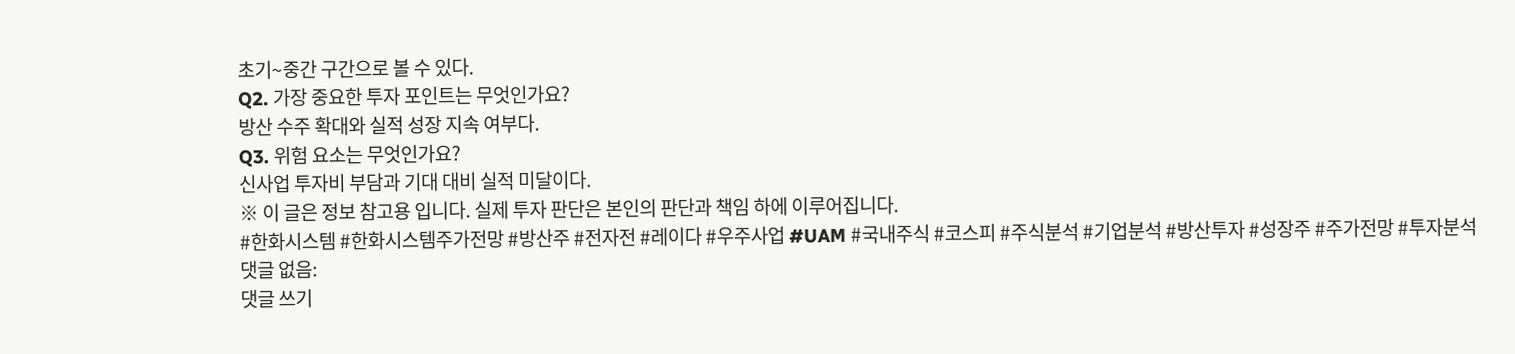초기~중간 구간으로 볼 수 있다.
Q2. 가장 중요한 투자 포인트는 무엇인가요?
방산 수주 확대와 실적 성장 지속 여부다.
Q3. 위험 요소는 무엇인가요?
신사업 투자비 부담과 기대 대비 실적 미달이다.
※ 이 글은 정보 참고용 입니다. 실제 투자 판단은 본인의 판단과 책임 하에 이루어집니다.
#한화시스템 #한화시스템주가전망 #방산주 #전자전 #레이다 #우주사업 #UAM #국내주식 #코스피 #주식분석 #기업분석 #방산투자 #성장주 #주가전망 #투자분석
댓글 없음:
댓글 쓰기